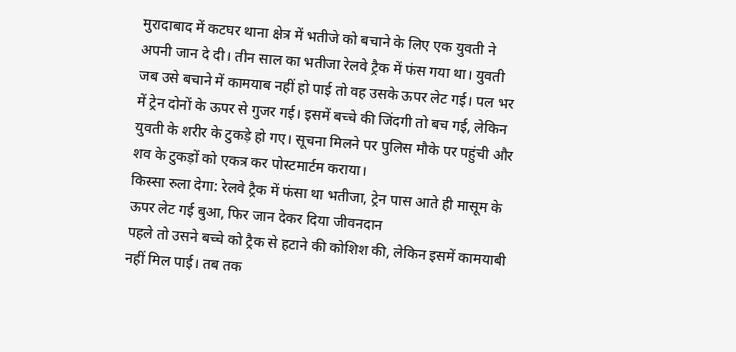मुरादाबाद में कटघर थाना क्षेत्र में भतीजे को बचाने के लिए एक युवती ने अपनी जान दे दी। तीन साल का भतीजा रेलवे ट्रैक में फंस गया था। युवती जब उसे बचाने में कामयाब नहीं हो पाई तो वह उसके ऊपर लेट गई। पल भर में ट्रेन दोनों के ऊपर से गुजर गई। इसमें बच्चे की जिंदगी तो बच गई, लेकिन युवती के शरीर के टुकड़े हो गए। सूचना मिलने पर पुलिस मौके पर पहुंची और शव के टुकड़ों को एकत्र कर पोस्टमार्टम कराया।
किस्सा रुला देगा: रेलवे ट्रैक में फंसा था भतीजा, ट्रेन पास आते ही मासूम के ऊपर लेट गई बुआ, फिर जान देकर दिया जीवनदान
पहले तो उसने बच्चे को ट्रैक से हटाने की कोशिश की, लेकिन इसमें कामयाबी नहीं मिल पाई। तब तक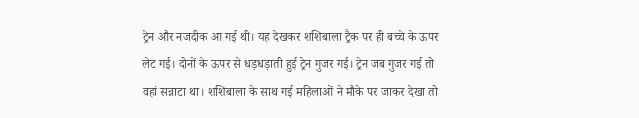ट्रेन और नजदीक आ गई थी। यह देखकर शशिबाला ट्रैक पर ही बच्चे के ऊपर लेट गई। दोनों के ऊपर से धड़धड़ाती हुई ट्रेन गुजर गई। ट्रेन जब गुजर गई तो वहां सन्नाटा था। शशिबाला के साथ गई महिलाओं ने मौके पर जाकर देखा तो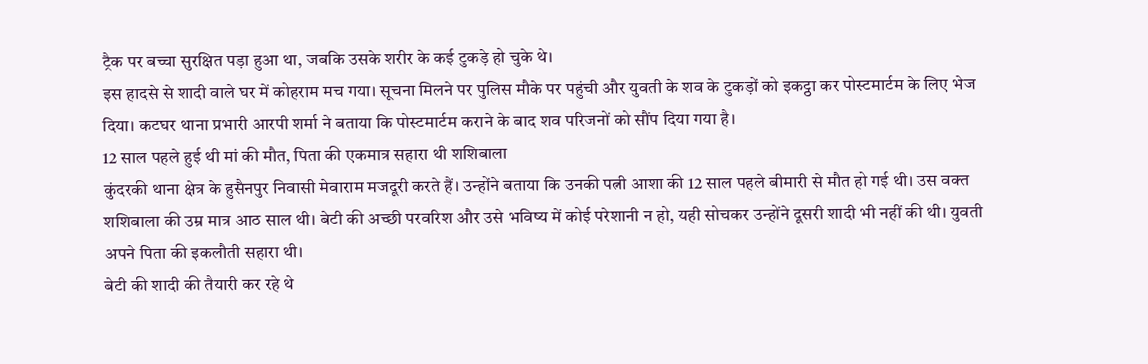ट्रैक पर बच्चा सुरक्षित पड़ा हुआ था, जबकि उसके शरीर के कई टुकड़े हो चुके थे।
इस हादसे से शादी वाले घर में कोहराम मच गया। सूचना मिलने पर पुलिस मौके पर पहुंची और युवती के शव के टुकड़ों को इकट्ठा कर पोस्टमार्टम के लिए भेज दिया। कटघर थाना प्रभारी आरपी शर्मा ने बताया कि पोस्टमार्टम कराने के बाद शव परिजनों को सौंप दिया गया है।
12 साल पहले हुई थी मां की मौत, पिता की एकमात्र सहारा थी शशिबाला
कुंदरकी थाना क्षेत्र के हुसैनपुर निवासी मेवाराम मजदूरी करते हैं। उन्होंने बताया कि उनकी पत्नी आशा की 12 साल पहले बीमारी से मौत हो गई थी। उस वक्त शशिबाला की उम्र मात्र आठ साल थी। बेटी की अच्छी परवरिश और उसे भविष्य में कोई परेशानी न हो, यही सोचकर उन्होंने दूसरी शादी भी नहीं की थी। युवती अपने पिता की इकलौती सहारा थी।
बेटी की शादी की तैयारी कर रहे थे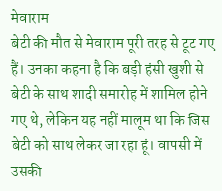मेवाराम
बेटी की मौत से मेवाराम पूरी तरह से टूट गए हैं। उनका कहना है कि बड़ी हंसी खुशी से बेटी के साथ शादी समारोह में शामिल होने गए थे, लेकिन यह नहीं मालूम था कि जिस बेटी को साथ लेकर जा रहा हूं। वापसी में उसकी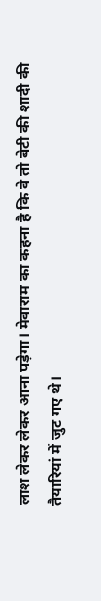लाश लेकर लेकर आना पड़ेगा। मेवाराम का कहना है कि वे तो बेटी की शादी की तैयारियां में जुट गए थे।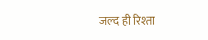जल्द ही रिश्ता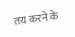तय करने के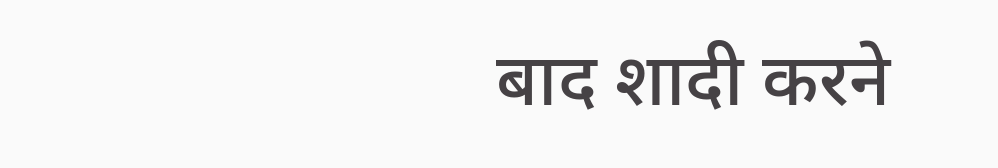बाद शादी करने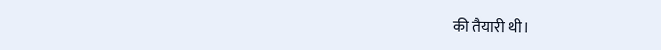की तैयारी थी।